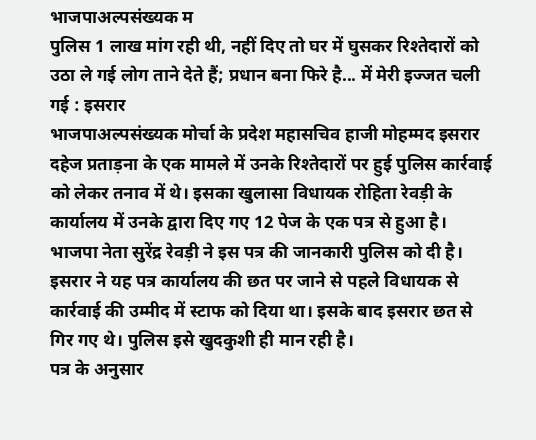भाजपाअल्पसंख्यक म
पुलिस 1 लाख मांग रही थी, नहीं दिए तो घर में घुसकर रिश्तेदारों को उठा ले गई लोग ताने देते हैं; प्रधान बना फिरे है... में मेरी इज्जत चली गई : इसरार
भाजपाअल्पसंख्यक मोर्चा के प्रदेश महासचिव हाजी मोहम्मद इसरार दहेज प्रताड़ना के एक मामले में उनके रिश्तेदारों पर हुई पुलिस कार्रवाई को लेकर तनाव में थे। इसका खुलासा विधायक रोहिता रेवड़ी के कार्यालय में उनके द्वारा दिए गए 12 पेज के एक पत्र से हुआ है। भाजपा नेता सुरेंद्र रेवड़ी ने इस पत्र की जानकारी पुलिस को दी है। इसरार ने यह पत्र कार्यालय की छत पर जाने से पहले विधायक से कार्रवाई की उम्मीद में स्टाफ को दिया था। इसके बाद इसरार छत से गिर गए थे। पुलिस इसे खुदकुशी ही मान रही है।
पत्र के अनुसार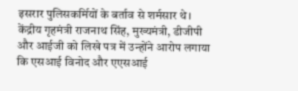इसरार पुलिसकर्मियों के बर्ताव से शर्मसार थे। केंद्रीय गृहमंत्री राजनाथ सिंह, मुख्यमंत्री, डीजीपी और आईजी को लिखे पत्र में उन्होंने आरोप लगाया कि एसआई विनोद और एएसआई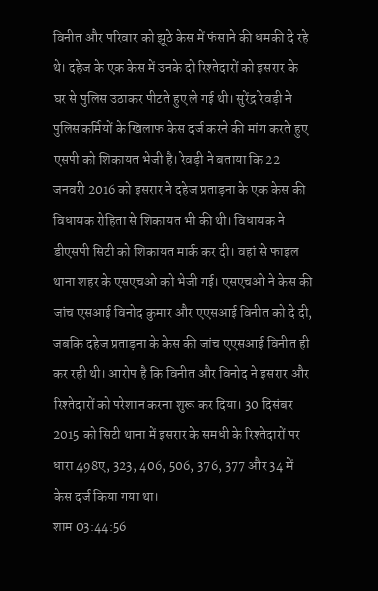विनीत और परिवार को झूठे केस में फंसाने की धमकी दे रहे थे। दहेज के एक केस में उनके दो रिश्तेदारों को इसरार के घर से पुलिस उठाकर पीटते हुए ले गई थी। सुरेंद्र रेवड़ी ने पुलिसकर्मियों के खिलाफ केस दर्ज करने की मांग करते हुए एसपी को शिकायत भेजी है। रेवड़ी ने बताया कि 22 जनवरी 2016 को इसरार ने दहेज प्रताड़ना के एक केस की विधायक रोहिता से शिकायत भी की थी। विधायक ने डीएसपी सिटी को शिकायत मार्क कर दी। वहां से फाइल थाना शहर के एसएचओ को भेजी गई। एसएचओ ने केस की जांच एसआई विनोद कुमार और एएसआई विनीत को दे दी, जबकि दहेज प्रताड़ना के केस की जांच एएसआई विनीत ही कर रही थी। आरोप है कि विनीत और विनोद ने इसरार और रिश्तेदारों को परेशान करना शुरू कर दिया। 30 दिसंबर 2015 को सिटी थाना में इसरार के समधी के रिश्तेदारों पर धारा 498ए, 323, 406, 506, 376, 377 और 34 में केस दर्ज किया गया था।
शाम 03:44:56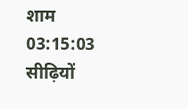शाम 03:15:03
सीढ़ियों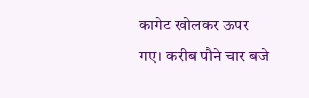कागेट खोलकर ऊपर गए। करीब पौने चार बजे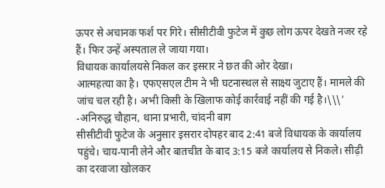ऊपर से अचानक फर्श पर गिरे। सीसीटीवी फुटेज में कुछ लोग ऊपर देखते नजर रहे हैं। फिर उन्हें अस्पताल ले जाया गया।
विधायक कार्यालयसे निकल कर इसरार ने छत की ओर देखा।
आत्महत्या का है। एफएसएल टीम ने भी घटनास्थल से साक्ष्य जुटाए हैं। मामले की जांच चल रही है। अभी किसी के खिलाफ कोई कार्रवाई नहीं की गई है।\\\' -अनिरुद्ध चौहान, थाना प्रभारी, चांदनी बाग
सीसीटीवी फुटेज के अनुसार इसरार दोपहर बाद 2:41 बजे विधायक के कार्यालय पहुंचे। चाय-पानी लेने और बातचीत के बाद 3:15 बजे कार्यालय से निकले। सीढ़ी का दरवाजा खोलकर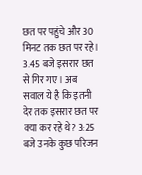छत पर पहुंचे और 30 मिनट तक छत पर रहे। 3.45 बजे इसरार छत से गिर गए। अब सवाल ये है कि इतनी देर तक इसरार छत पर क्या कर रहे थे? 3:25 बजे उनके कुछ परिजन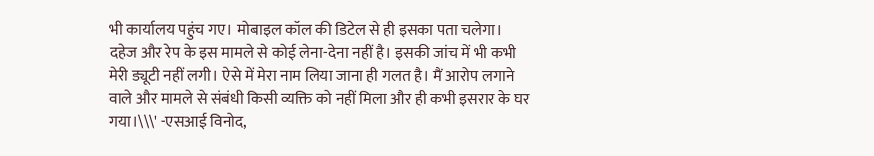भी कार्यालय पहुंच गए। मोबाइल कॉल की डिटेल से ही इसका पता चलेगा।
दहेज और रेप के इस मामले से कोई लेना-देना नहीं है। इसकी जांच में भी कभी मेरी ड्यूटी नहीं लगी। ऐसे में मेरा नाम लिया जाना ही गलत है। मैं आरोप लगाने वाले और मामले से संबंधी किसी व्यक्ति को नहीं मिला और ही कभी इसरार के घर गया।\\\' -एसआई विनोद,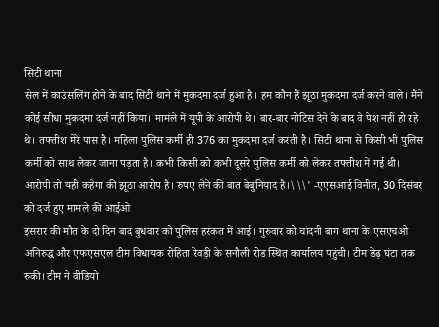सिटी थाना
सेल में काउंसलिंग होने के बाद सिटी थाने में मुकदमा दर्ज हुआ है। हम कौन हैं झूठा मुकदमा दर्ज करने वाले। मैंने कोई सीधा मुकदमा दर्ज नहीं किया। मामले में यूपी के आरोपी थे। बार-बार नोटिस देने के बाद वे पेश नहीं हो रहे थे। तफ्तीश मेरे पास है। महिला पुलिस कर्मी ही 376 का मुकदमा दर्ज करती है। सिटी थाना से किसी भी पुलिस कर्मी को साथ लेकर जाना पड़ता है। कभी किसी को कभी दूसरे पुलिस कर्मी को लेकर तफ्तीश में गई थी। आरोपी तो यही कहेगा की झूठा आरोप है। रुपए लेने की बात बेबुनियाद है।\\\' -एएसआई विनीत, 30 दिसंबर को दर्ज हुए मामले की आईओ
इसरार की मौत के दो दिन बाद बुधवार को पुलिस हरकत में आई। गुरुवार को चांदनी बाग थाना के एसएचओ अनिरुद्ध और एफएसएल टीम विधायक रोहिता रेवड़ी के सनौली रोड स्थित कार्यालय पहुंची। टीम डेढ़ घंटा तक रुकी। टीम ने वीडियो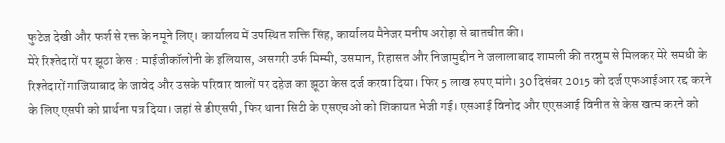फुटेज देखी और फर्श से रक्त के नमूने लिए। कार्यालय में उपस्थित शक्ति सिंह, कार्यालय मैनेजर मनीष अरोड़ा से बातचीत की।
मेरे रिश्तेदारों पर झूठा केस : माईजीकॉलोनी के इलियास, असगरी उर्फ मिम्मी, उसमान, रिहासत और निजामुद्दीन ने जलालाबाद शामली की तरन्नुम से मिलकर मेरे समधी के रिश्तेदारों गाजियाबाद के जावेद और उसके परिवार वालों पर दहेज का झूठा केस दर्ज करवा दिया। फिर 5 लाख रुपए मांगे। 30 दिसंबर 2015 को दर्ज एफआईआर रद्द करने के लिए एसपी को प्रार्थना पत्र दिया। जहां से डीएसपी, फिर थाना सिटी के एसएचओ को शिकायत भेजी गई। एसआई विनोद और एएसआई विनीत से केस खत्म करने को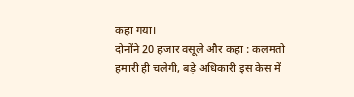कहा गया।
दोनोंने 20 हजार वसूले और कहा : कलमतो हमारी ही चलेगी, बड़े अधिकारी इस केस में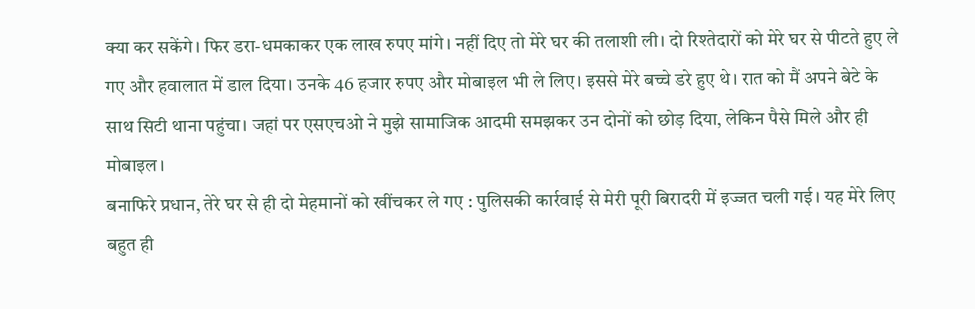क्या कर सकेंगे। फिर डरा-धमकाकर एक लाख रुपए मांगे। नहीं दिए तो मेरे घर की तलाशी ली। दो रिश्तेदारों को मेरे घर से पीटते हुए ले गए और हवालात में डाल दिया। उनके 46 हजार रुपए और मोबाइल भी ले लिए। इससे मेरे बच्चे डरे हुए थे। रात को मैं अपने बेटे के साथ सिटी थाना पहुंचा। जहां पर एसएचओ ने मुझे सामाजिक आदमी समझकर उन दोनों को छोड़ दिया, लेकिन पैसे मिले और ही मोबाइल।
बनाफिरे प्रधान, तेरे घर से ही दो मेहमानों को खींचकर ले गए : पुलिसकी कार्रवाई से मेरी पूरी बिरादरी में इज्जत चली गई। यह मेरे लिए बहुत ही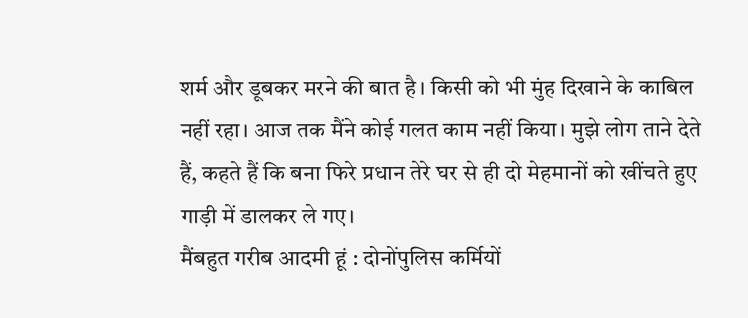शर्म और डूबकर मरने की बात है। किसी को भी मुंह दिखाने के काबिल नहीं रहा। आज तक मैंने कोई गलत काम नहीं किया। मुझे लोग ताने देते हैं, कहते हैं कि बना फिरे प्रधान तेरे घर से ही दो मेहमानों को खींचते हुए गाड़ी में डालकर ले गए।
मैंबहुत गरीब आदमी हूं : दोनोंपुलिस कर्मियों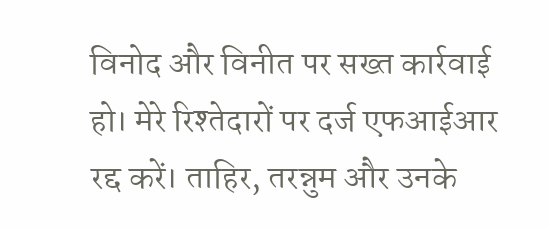विनोद और विनीत पर सख्त कार्रवाई हो। मेरे रिश्तेदारों पर दर्ज एफआईआर रद्द करें। ताहिर, तरन्नुम और उनके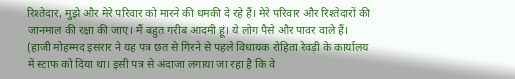रिश्तेदार, मुझे और मेरे परिवार को मारने की धमकी दे रहे हैं। मेरे परिवार और रिश्तेदारों की जानमाल की रक्षा की जाए। मैं बहुत गरीब आदमी हूं। ये लोग पैसे और पावर वाले हैं।
(हाजी मोहम्मद इसरार ने यह पत्र छत से गिरने से पहले विधायक रोहिता रेवड़ी के कार्यालय में स्टाफ को दिया था। इसी पत्र से अंदाजा लगाया जा रहा है कि वे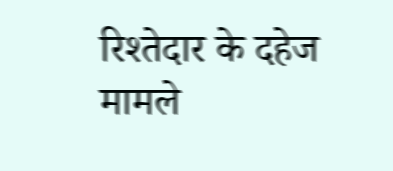रिश्तेदार के दहेज मामले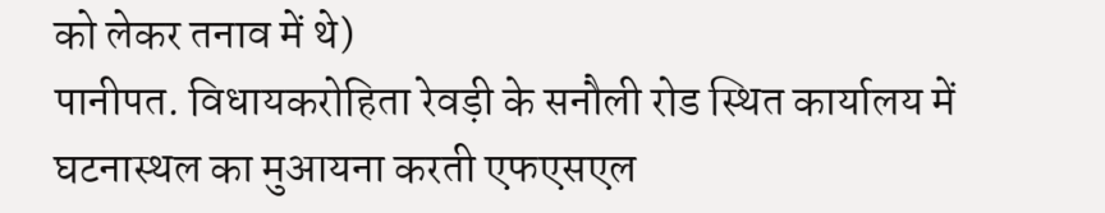को लेकर तनाव में थे)
पानीपत. विधायकरोहिता रेवड़ी के सनौली रोड स्थित कार्यालय में घटनास्थल का मुआयना करती एफएसएल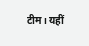टीम। यहीं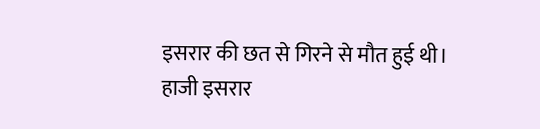इसरार की छत से गिरने से मौत हुई थी।
हाजी इसरार